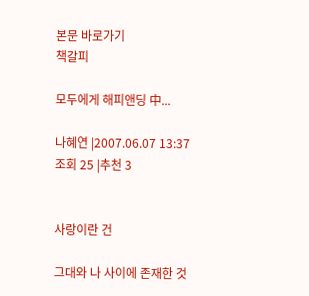본문 바로가기
책갈피

모두에게 해피앤딩 中...

나혜연 |2007.06.07 13:37
조회 25 |추천 3


사랑이란 건

그대와 나 사이에 존재한 것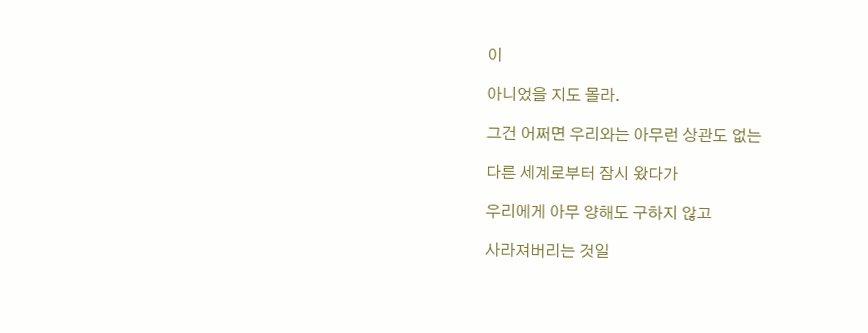이

아니었을 지도 몰라.

그건 어쩌면 우리와는 아무런 상관도 없는

다른 세계로부터 잠시 왔다가

우리에게 아무 양해도 구하지 않고

사라져버리는 것일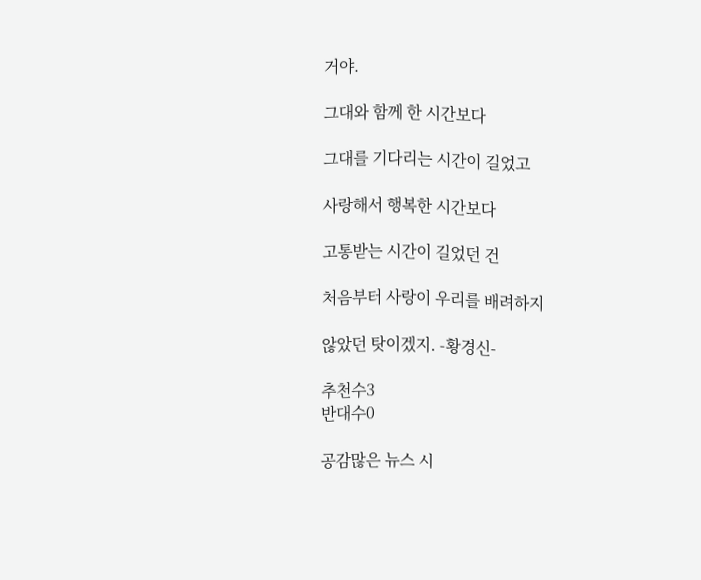거야.

그대와 함께 한 시간보다

그대를 기다리는 시간이 길었고

사랑해서 행복한 시간보다

고통받는 시간이 길었던 건

처음부터 사랑이 우리를 배려하지

않았던 탓이겠지. -황경신-

추천수3
반대수0

공감많은 뉴스 시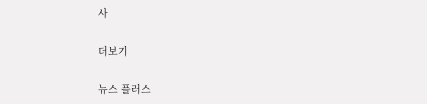사

더보기

뉴스 플러스